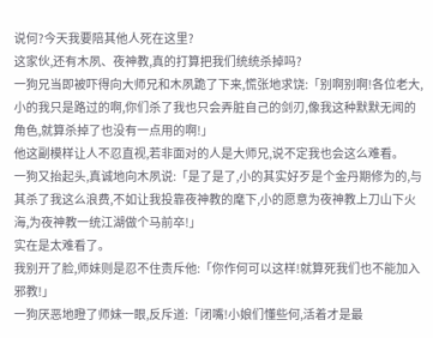说何?今天我要陪其他人死在这里?
这家伙,还有木夙、夜神教,真的打算把我们统统杀掉吗?
一狗兄当即被吓得向大师兄和木夙跪了下来,慌张地求饶:「别啊别啊!各位老大,小的我只是路过的啊,你们杀了我也只会弄脏自己的剑刃,像我这种默默无闻的角色,就算杀掉了也没有一点用的啊!」
他这副模样让人不忍直视,若非面对的人是大师兄,说不定我也会这么难看。
一狗又抬起头,真诚地向木夙说:「是了是了,小的其实好歹是个金丹期修为的,与其杀了我这么浪费,不如让我投靠夜神教的麾下,小的愿意为夜神教上刀山下火海,为夜神教一统江湖做个马前卒!」
实在是太难看了。
我别开了脸,师妹则是忍不住责斥他:「你作何可以这样!就算死我们也不能加入邪教!」
一狗厌恶地瞪了师妹一眼,反斥道:「闭嘴!小娘们懂些何,活着才是最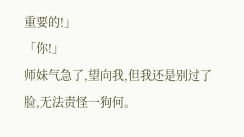重要的!」
「你!」
师妹气急了,望向我,但我还是别过了脸,无法责怪一狗何。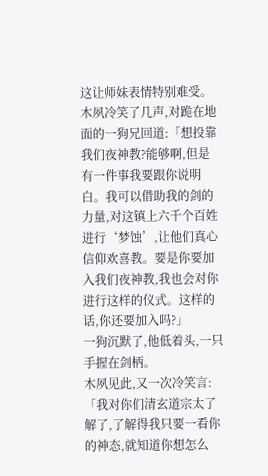这让师妹表情特别难受。
木夙冷笑了几声,对跪在地面的一狗兄回道:「想投靠我们夜神教?能够啊,但是有一件事我要跟你说明白。我可以借助我的剑的力量,对这镇上六千个百姓进行‘梦蚀’,让他们真心信仰欢喜教。要是你要加入我们夜神教,我也会对你进行这样的仪式。这样的话,你还要加入吗?」
一狗沉默了,他低着头,一只手握在剑柄。
木夙见此,又一次冷笑言:「我对你们清玄道宗太了解了,了解得我只要一看你的神态,就知道你想怎么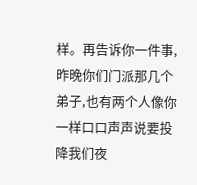样。再告诉你一件事,昨晚你们门派那几个弟子,也有两个人像你一样口口声声说要投降我们夜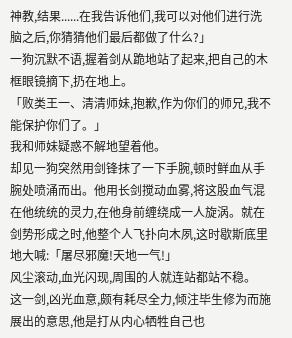神教,结果......在我告诉他们,我可以对他们进行洗脑之后,你猜猜他们最后都做了什么?」
一狗沉默不语,握着剑从跪地站了起来,把自己的木框眼镜摘下,扔在地上。
「败类王一、清清师妹,抱歉,作为你们的师兄,我不能保护你们了。」
我和师妹疑惑不解地望着他。
却见一狗突然用剑锋抹了一下手腕,顿时鲜血从手腕处喷涌而出。他用长剑搅动血雾,将这股血气混在他统统的灵力,在他身前缠绕成一人旋涡。就在剑势形成之时,他整个人飞扑向木夙,这时歇斯底里地大喊:「屠尽邪魔!天地一气!」
风尘滚动,血光闪现,周围的人就连站都站不稳。
这一剑,凶光血意,颇有耗尽全力,倾注毕生修为而施展出的意思,他是打从内心牺牲自己也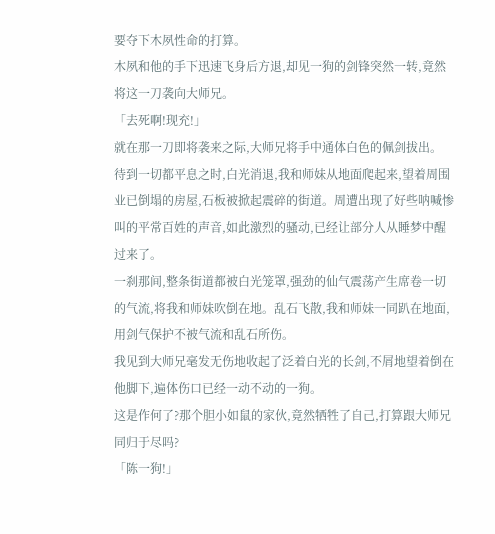要夺下木夙性命的打算。
木夙和他的手下迅速飞身后方退,却见一狗的剑锋突然一转,竟然将这一刀袭向大师兄。
「去死啊!现充!」
就在那一刀即将袭来之际,大师兄将手中通体白色的佩剑拔出。
待到一切都平息之时,白光消退,我和师妹从地面爬起来,望着周围业已倒塌的房屋,石板被掀起震碎的街道。周遭出现了好些呐喊惨叫的平常百姓的声音,如此激烈的骚动,已经让部分人从睡梦中醒过来了。
一刹那间,整条街道都被白光笼罩,强劲的仙气震荡产生席卷一切的气流,将我和师妹吹倒在地。乱石飞散,我和师妹一同趴在地面,用剑气保护不被气流和乱石所伤。
我见到大师兄毫发无伤地收起了泛着白光的长剑,不屑地望着倒在他脚下,遍体伤口已经一动不动的一狗。
这是作何了?那个胆小如鼠的家伙,竟然牺牲了自己,打算跟大师兄同归于尽吗?
「陈一狗!」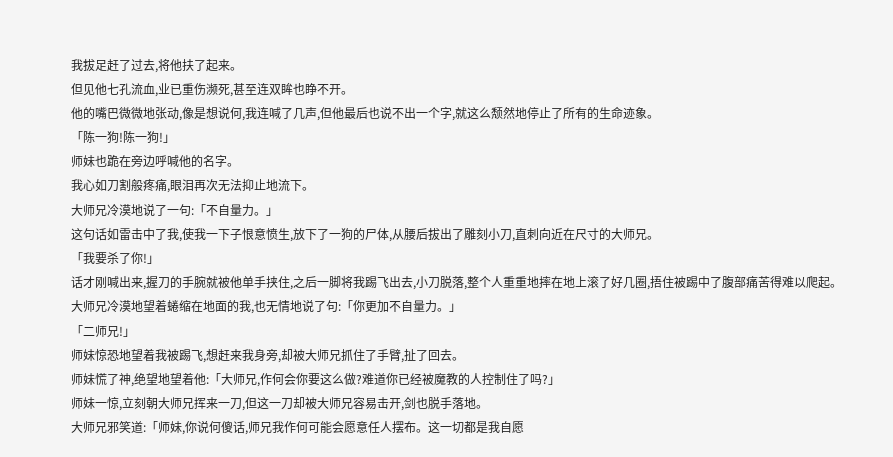我拔足赶了过去,将他扶了起来。
但见他七孔流血,业已重伤濒死,甚至连双眸也睁不开。
他的嘴巴微微地张动,像是想说何,我连喊了几声,但他最后也说不出一个字,就这么颓然地停止了所有的生命迹象。
「陈一狗!陈一狗!」
师妹也跪在旁边呼喊他的名字。
我心如刀割般疼痛,眼泪再次无法抑止地流下。
大师兄冷漠地说了一句:「不自量力。」
这句话如雷击中了我,使我一下子恨意愤生,放下了一狗的尸体,从腰后拔出了雕刻小刀,直刺向近在尺寸的大师兄。
「我要杀了你!」
话才刚喊出来,握刀的手腕就被他单手挟住,之后一脚将我踢飞出去,小刀脱落,整个人重重地摔在地上滚了好几圈,捂住被踢中了腹部痛苦得难以爬起。
大师兄冷漠地望着蜷缩在地面的我,也无情地说了句:「你更加不自量力。」
「二师兄!」
师妹惊恐地望着我被踢飞,想赶来我身旁,却被大师兄抓住了手臂,扯了回去。
师妹慌了神,绝望地望着他:「大师兄,作何会你要这么做?难道你已经被魔教的人控制住了吗?」
师妹一惊,立刻朝大师兄挥来一刀,但这一刀却被大师兄容易击开,剑也脱手落地。
大师兄邪笑道:「师妹,你说何傻话,师兄我作何可能会愿意任人摆布。这一切都是我自愿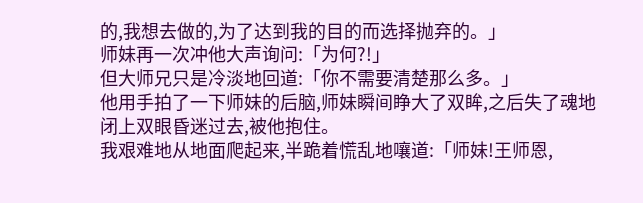的,我想去做的,为了达到我的目的而选择抛弃的。」
师妹再一次冲他大声询问:「为何?!」
但大师兄只是冷淡地回道:「你不需要清楚那么多。」
他用手拍了一下师妹的后脑,师妹瞬间睁大了双眸,之后失了魂地闭上双眼昏迷过去,被他抱住。
我艰难地从地面爬起来,半跪着慌乱地嚷道:「师妹!王师恩,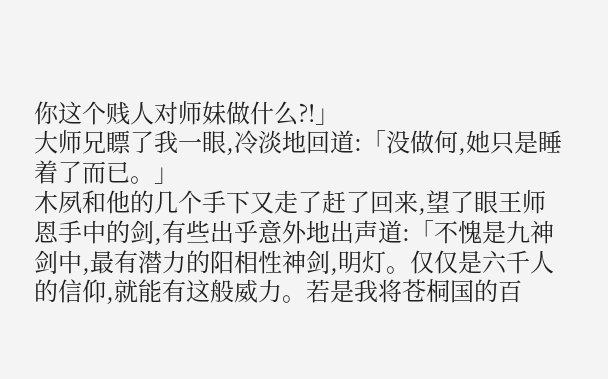你这个贱人对师妹做什么?!」
大师兄瞟了我一眼,冷淡地回道:「没做何,她只是睡着了而已。」
木夙和他的几个手下又走了赶了回来,望了眼王师恩手中的剑,有些出乎意外地出声道:「不愧是九神剑中,最有潜力的阳相性神剑,明灯。仅仅是六千人的信仰,就能有这般威力。若是我将苍桐国的百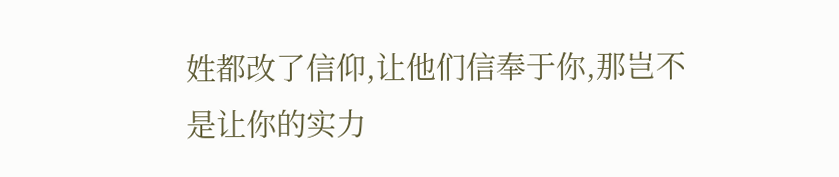姓都改了信仰,让他们信奉于你,那岂不是让你的实力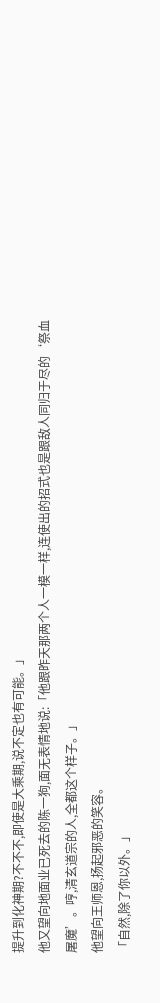提升到化神期?不不不,即使是大乘期,说不定也有可能。」
他又望向地面业已死去的陈一狗,面无表情地说:「他跟昨天那两个人一模一样,连使出的招式也是跟敌人同归于尽的‘祭血屠魔’。哼,清玄道宗的人,全都这个样子。」
他望向王师恩,扬起邪恶的笑容。
「自然,除了你以外。」